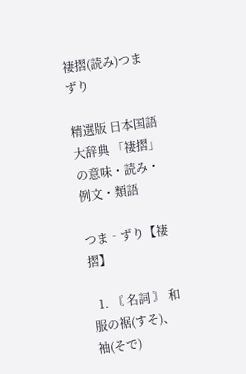褄摺(読み)つまずり

精選版 日本国語大辞典 「褄摺」の意味・読み・例文・類語

つま‐ずり【褄摺】

  1. 〘 名詞 〙 和服の裾(すそ)、袖(そで)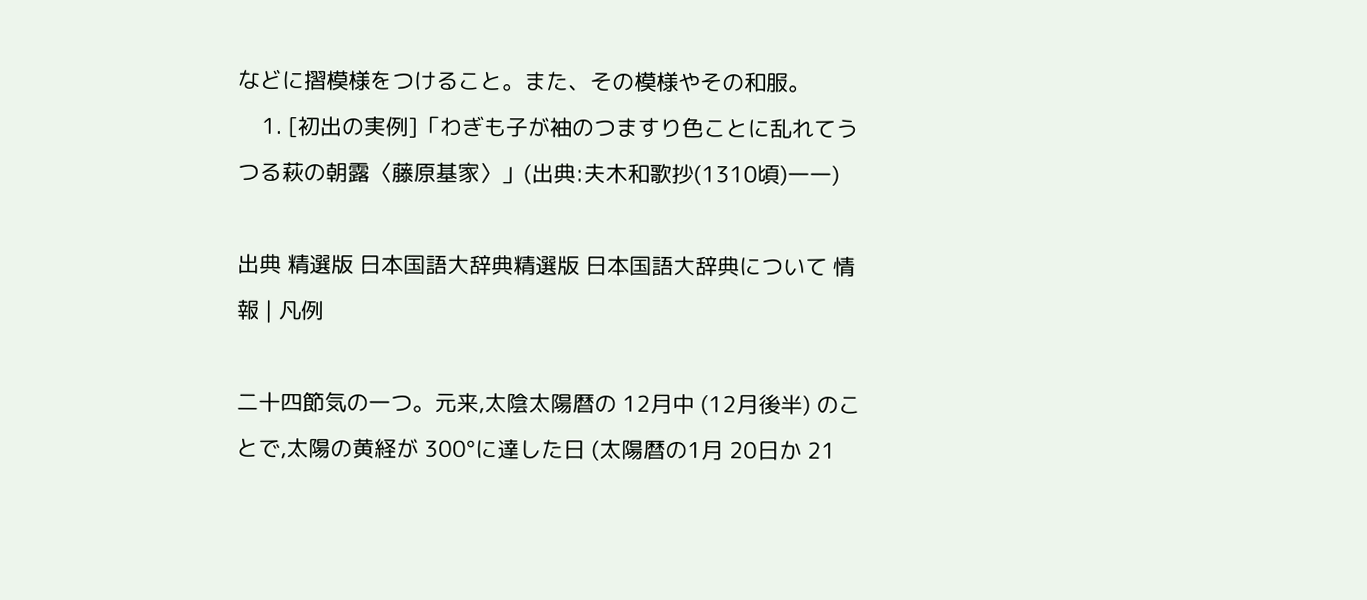などに摺模様をつけること。また、その模様やその和服。
    1. [初出の実例]「わぎも子が袖のつますり色ことに乱れてうつる萩の朝露〈藤原基家〉」(出典:夫木和歌抄(1310頃)一一)

出典 精選版 日本国語大辞典精選版 日本国語大辞典について 情報 | 凡例

二十四節気の一つ。元来,太陰太陽暦の 12月中 (12月後半) のことで,太陽の黄経が 300°に達した日 (太陽暦の1月 20日か 21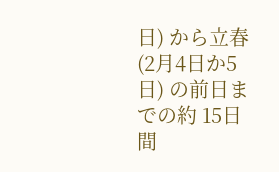日) から立春 (2月4日か5日) の前日までの約 15日間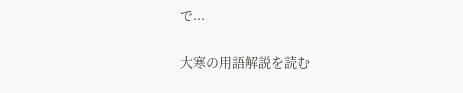で...

大寒の用語解説を読む